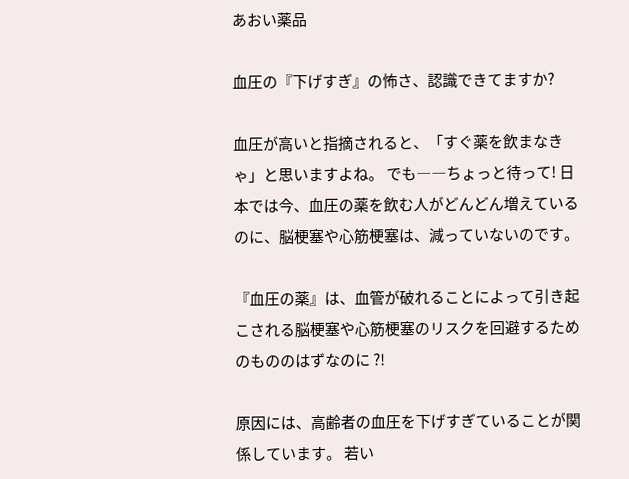あおい薬品

血圧の『下げすぎ』の怖さ、認識できてますか?

血圧が高いと指摘されると、「すぐ薬を飲まなきゃ」と思いますよね。 でも――ちょっと待って! 日本では今、血圧の薬を飲む人がどんどん増えているのに、脳梗塞や心筋梗塞は、減っていないのです。

『血圧の薬』は、血管が破れることによって引き起こされる脳梗塞や心筋梗塞のリスクを回避するためのもののはずなのに ?!

原因には、高齢者の血圧を下げすぎていることが関係しています。 若い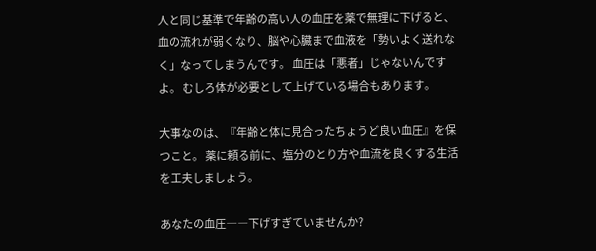人と同じ基準で年齢の高い人の血圧を薬で無理に下げると、血の流れが弱くなり、脳や心臓まで血液を「勢いよく送れなく」なってしまうんです。 血圧は「悪者」じゃないんですよ。 むしろ体が必要として上げている場合もあります。

大事なのは、『年齢と体に見合ったちょうど良い血圧』を保つこと。 薬に頼る前に、塩分のとり方や血流を良くする生活を工夫しましょう。

あなたの血圧――下げすぎていませんか?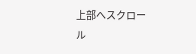上部へスクロール